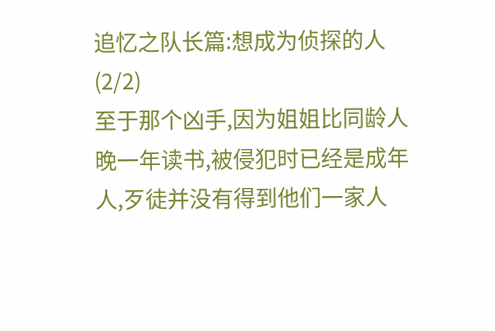追忆之队长篇:想成为侦探的人(2/2)
至于那个凶手,因为姐姐比同龄人晚一年读书,被侵犯时已经是成年人,歹徒并没有得到他们一家人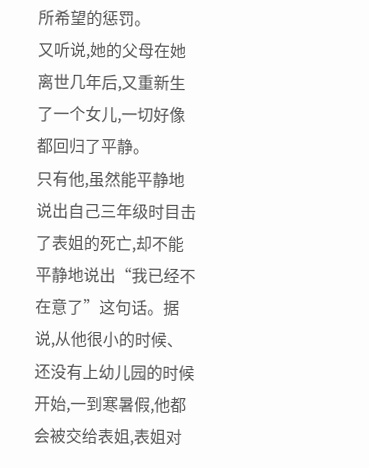所希望的惩罚。
又听说,她的父母在她离世几年后,又重新生了一个女儿,一切好像都回归了平静。
只有他,虽然能平静地说出自己三年级时目击了表姐的死亡,却不能平静地说出“我已经不在意了”这句话。据说,从他很小的时候、还没有上幼儿园的时候开始,一到寒暑假,他都会被交给表姐,表姐对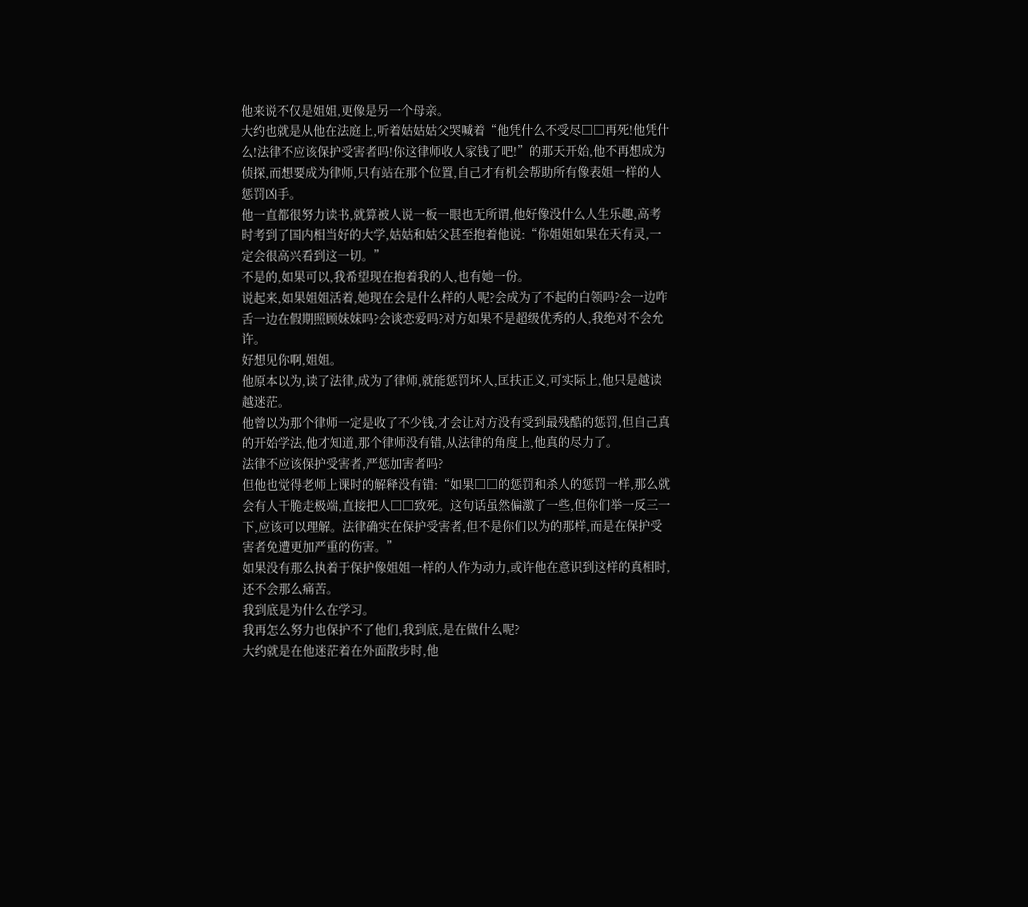他来说不仅是姐姐,更像是另一个母亲。
大约也就是从他在法庭上,听着姑姑姑父哭喊着“他凭什么不受尽□□再死!他凭什么!法律不应该保护受害者吗!你这律师收人家钱了吧!”的那天开始,他不再想成为侦探,而想要成为律师,只有站在那个位置,自己才有机会帮助所有像表姐一样的人惩罚凶手。
他一直都很努力读书,就算被人说一板一眼也无所谓,他好像没什么人生乐趣,高考时考到了国内相当好的大学,姑姑和姑父甚至抱着他说:“你姐姐如果在天有灵,一定会很高兴看到这一切。”
不是的,如果可以,我希望现在抱着我的人,也有她一份。
说起来,如果姐姐活着,她现在会是什么样的人呢?会成为了不起的白领吗?会一边咋舌一边在假期照顾妹妹吗?会谈恋爱吗?对方如果不是超级优秀的人,我绝对不会允许。
好想见你啊,姐姐。
他原本以为,读了法律,成为了律师,就能惩罚坏人,匡扶正义,可实际上,他只是越读越迷茫。
他曾以为那个律师一定是收了不少钱,才会让对方没有受到最残酷的惩罚,但自己真的开始学法,他才知道,那个律师没有错,从法律的角度上,他真的尽力了。
法律不应该保护受害者,严惩加害者吗?
但他也觉得老师上课时的解释没有错:“如果□□的惩罚和杀人的惩罚一样,那么就会有人干脆走极端,直接把人□□致死。这句话虽然偏激了一些,但你们举一反三一下,应该可以理解。法律确实在保护受害者,但不是你们以为的那样,而是在保护受害者免遭更加严重的伤害。”
如果没有那么执着于保护像姐姐一样的人作为动力,或许他在意识到这样的真相时,还不会那么痛苦。
我到底是为什么在学习。
我再怎么努力也保护不了他们,我到底,是在做什么呢?
大约就是在他迷茫着在外面散步时,他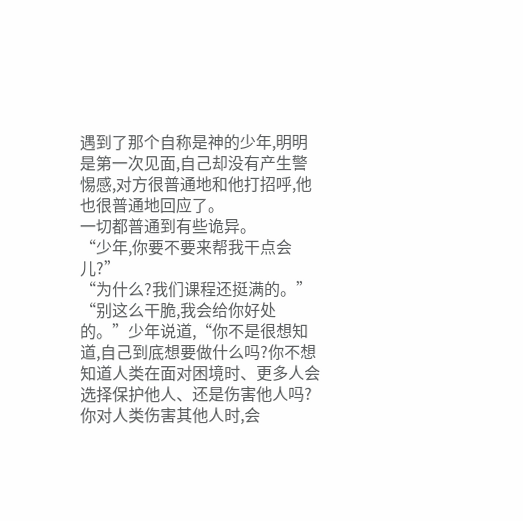遇到了那个自称是神的少年,明明是第一次见面,自己却没有产生警惕感,对方很普通地和他打招呼,他也很普通地回应了。
一切都普通到有些诡异。
“少年,你要不要来帮我干点会儿?”
“为什么?我们课程还挺满的。”
“别这么干脆,我会给你好处的。”少年说道,“你不是很想知道,自己到底想要做什么吗?你不想知道人类在面对困境时、更多人会选择保护他人、还是伤害他人吗?你对人类伤害其他人时,会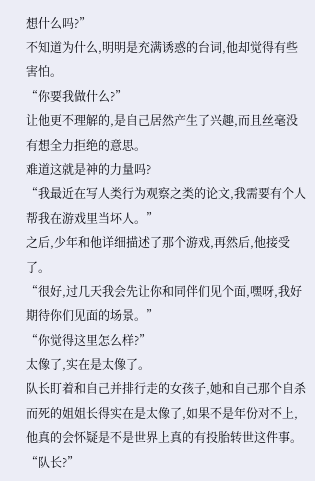想什么吗?”
不知道为什么,明明是充满诱惑的台词,他却觉得有些害怕。
“你要我做什么?”
让他更不理解的,是自己居然产生了兴趣,而且丝毫没有想全力拒绝的意思。
难道这就是神的力量吗?
“我最近在写人类行为观察之类的论文,我需要有个人帮我在游戏里当坏人。”
之后,少年和他详细描述了那个游戏,再然后,他接受了。
“很好,过几天我会先让你和同伴们见个面,嘿呀,我好期待你们见面的场景。”
“你觉得这里怎么样?”
太像了,实在是太像了。
队长盯着和自己并排行走的女孩子,她和自己那个自杀而死的姐姐长得实在是太像了,如果不是年份对不上,他真的会怀疑是不是世界上真的有投胎转世这件事。
“队长?”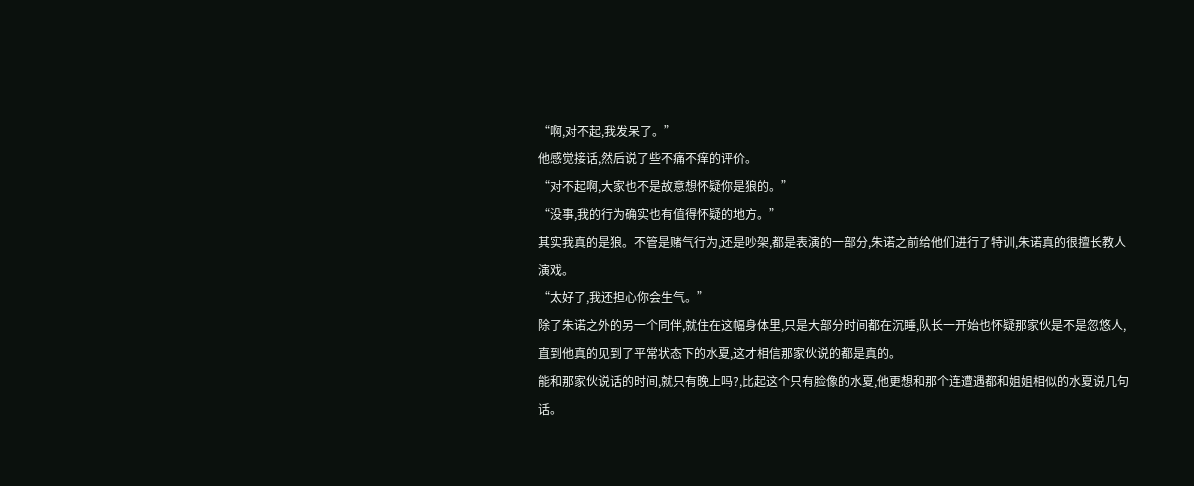“啊,对不起,我发呆了。”
他感觉接话,然后说了些不痛不痒的评价。
“对不起啊,大家也不是故意想怀疑你是狼的。”
“没事,我的行为确实也有值得怀疑的地方。”
其实我真的是狼。不管是赌气行为,还是吵架,都是表演的一部分,朱诺之前给他们进行了特训,朱诺真的很擅长教人演戏。
“太好了,我还担心你会生气。”
除了朱诺之外的另一个同伴,就住在这幅身体里,只是大部分时间都在沉睡,队长一开始也怀疑那家伙是不是忽悠人,直到他真的见到了平常状态下的水夏,这才相信那家伙说的都是真的。
能和那家伙说话的时间,就只有晚上吗?,比起这个只有脸像的水夏,他更想和那个连遭遇都和姐姐相似的水夏说几句话。